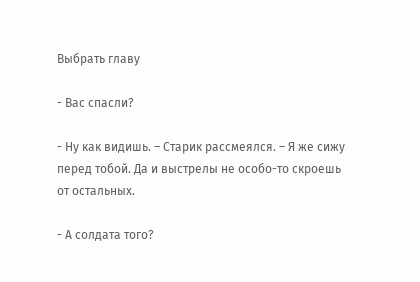Выбрать главу

- Вас спасли?

- Ну как видишь. – Старик рассмеялся. – Я же сижу перед тобой. Да и выстрелы не особо-то скроешь от остальных.

- А солдата того?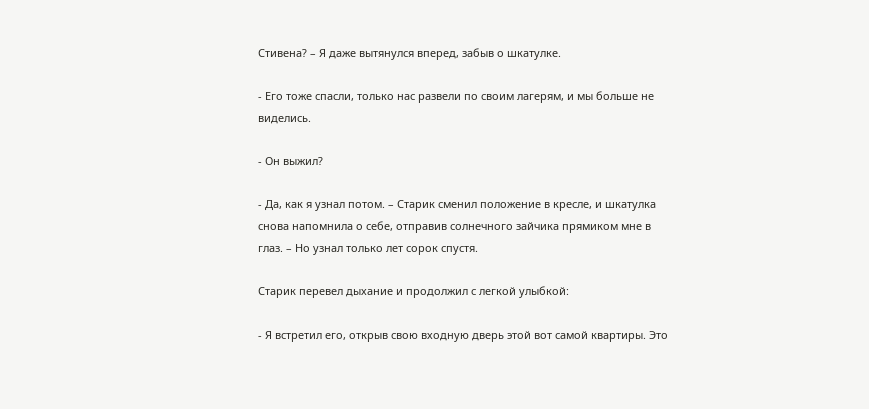Стивена? – Я даже вытянулся вперед, забыв о шкатулке.

- Его тоже спасли, только нас развели по своим лагерям, и мы больше не виделись.

- Он выжил?

- Да, как я узнал потом. – Старик сменил положение в кресле, и шкатулка снова напомнила о себе, отправив солнечного зайчика прямиком мне в глаз. – Но узнал только лет сорок спустя.

Старик перевел дыхание и продолжил с легкой улыбкой:

- Я встретил его, открыв свою входную дверь этой вот самой квартиры. Это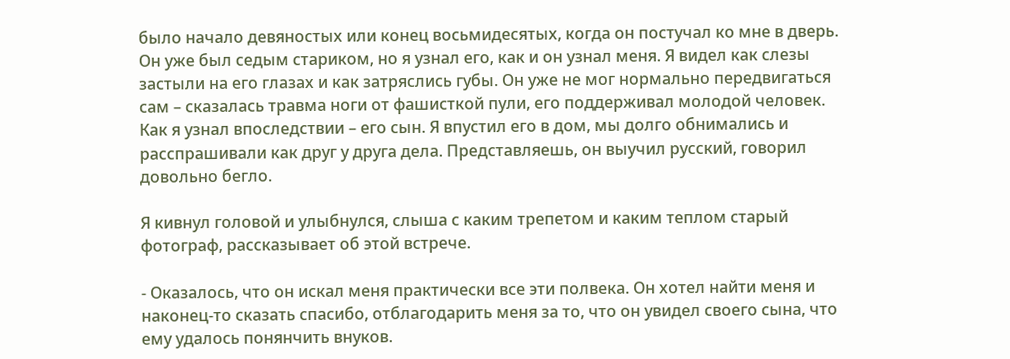было начало девяностых или конец восьмидесятых, когда он постучал ко мне в дверь. Он уже был седым стариком, но я узнал его, как и он узнал меня. Я видел как слезы застыли на его глазах и как затряслись губы. Он уже не мог нормально передвигаться сам – сказалась травма ноги от фашисткой пули, его поддерживал молодой человек. Как я узнал впоследствии – его сын. Я впустил его в дом, мы долго обнимались и расспрашивали как друг у друга дела. Представляешь, он выучил русский, говорил довольно бегло.

Я кивнул головой и улыбнулся, слыша с каким трепетом и каким теплом старый фотограф, рассказывает об этой встрече.

- Оказалось, что он искал меня практически все эти полвека. Он хотел найти меня и наконец-то сказать спасибо, отблагодарить меня за то, что он увидел своего сына, что ему удалось понянчить внуков.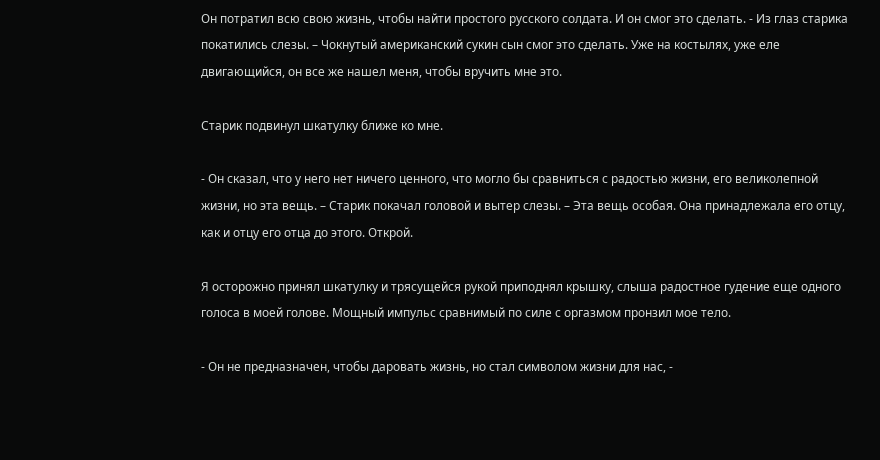Он потратил всю свою жизнь, чтобы найти простого русского солдата. И он смог это сделать. - Из глаз старика покатились слезы. – Чокнутый американский сукин сын смог это сделать. Уже на костылях, уже еле двигающийся, он все же нашел меня, чтобы вручить мне это.

Старик подвинул шкатулку ближе ко мне.

- Он сказал, что у него нет ничего ценного, что могло бы сравниться с радостью жизни, его великолепной жизни, но эта вещь. – Старик покачал головой и вытер слезы. – Эта вещь особая. Она принадлежала его отцу, как и отцу его отца до этого. Открой.

Я осторожно принял шкатулку и трясущейся рукой приподнял крышку, слыша радостное гудение еще одного голоса в моей голове. Мощный импульс сравнимый по силе с оргазмом пронзил мое тело.

- Он не предназначен, чтобы даровать жизнь, но стал символом жизни для нас, -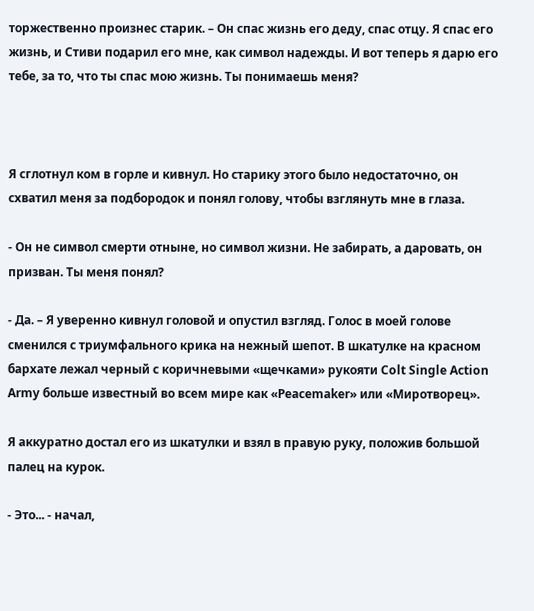торжественно произнес старик. – Он спас жизнь его деду, спас отцу. Я спас его жизнь, и Стиви подарил его мне, как символ надежды. И вот теперь я дарю его тебе, за то, что ты спас мою жизнь. Ты понимаешь меня?



Я сглотнул ком в горле и кивнул. Но старику этого было недостаточно, он схватил меня за подбородок и понял голову, чтобы взглянуть мне в глаза.

- Он не символ смерти отныне, но символ жизни. Не забирать, а даровать, он призван. Ты меня понял?

- Да. – Я уверенно кивнул головой и опустил взгляд. Голос в моей голове сменился с триумфального крика на нежный шепот. В шкатулке на красном бархате лежал черный с коричневыми «щечками» рукояти Colt Single Action Army больше известный во всем мире как «Peacemaker» или «Миротворец».

Я аккуратно достал его из шкатулки и взял в правую руку, положив большой палец на курок.

- Это... - начал,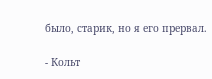было, старик, но я его прервал.

- Кольт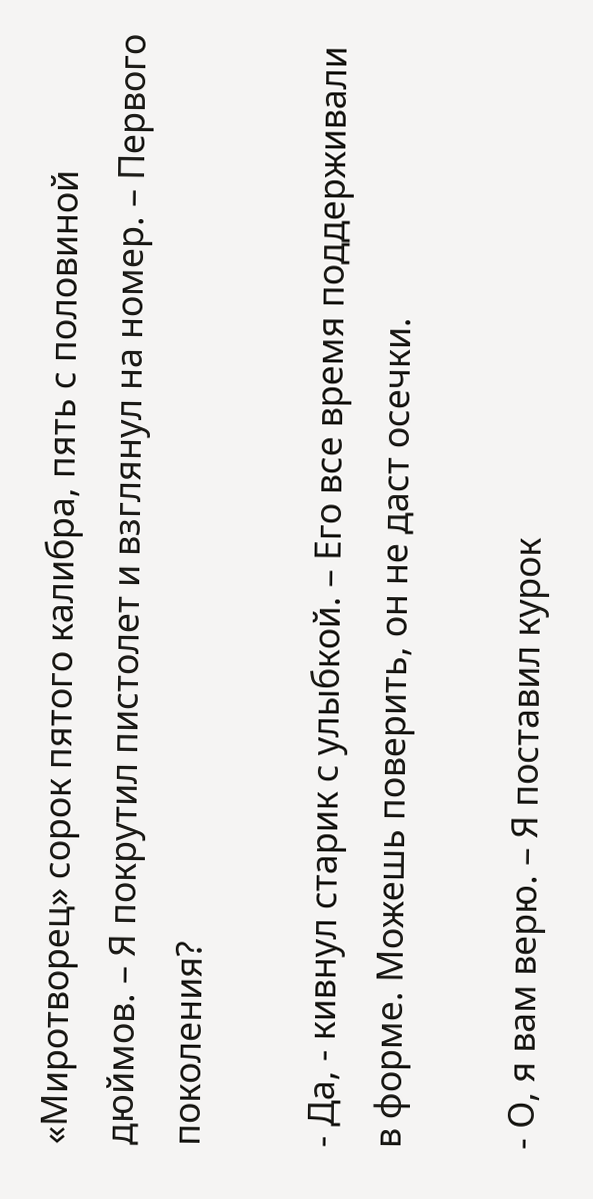«Миротворец» сорок пятого калибра, пять с половиной дюймов. – Я покрутил пистолет и взглянул на номер. – Первого поколения?

- Да, - кивнул старик с улыбкой. – Его все время поддерживали в форме. Можешь поверить, он не даст осечки.

- О, я вам верю. – Я поставил курок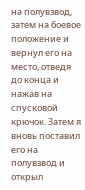на полувзвод, затем на боевое положение и вернул его на место, отведя до конца и нажав на спусковой крючок. Затем я вновь поставил его на полувзвод и открыл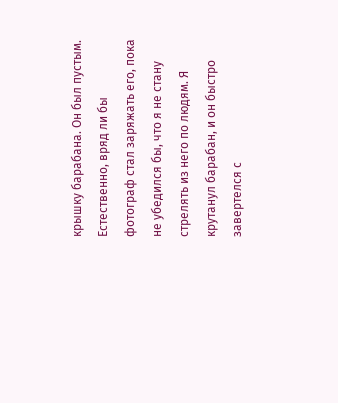крышку барабана. Он был пустым. Естественно, вряд ли бы фотограф стал заряжать его, пока не убедился бы, что я не стану стрелять из него по людям. Я крутанул барабан, и он быстро завертелся с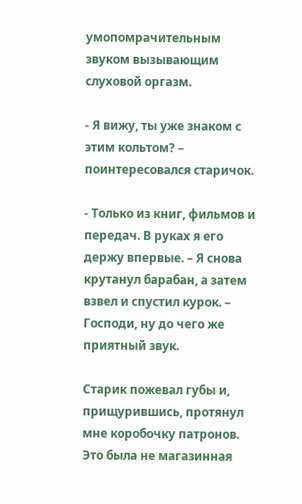умопомрачительным звуком вызывающим слуховой оргазм.

- Я вижу, ты уже знаком с этим кольтом? – поинтересовался старичок.

- Только из книг, фильмов и передач. В руках я его держу впервые. – Я снова крутанул барабан, а затем взвел и спустил курок. – Господи, ну до чего же приятный звук.

Старик пожевал губы и, прищурившись, протянул мне коробочку патронов. Это была не магазинная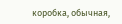коробка, обычная,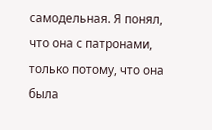самодельная. Я понял, что она с патронами, только потому, что она была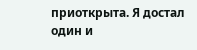приоткрыта. Я достал один и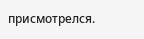присмотрелся.